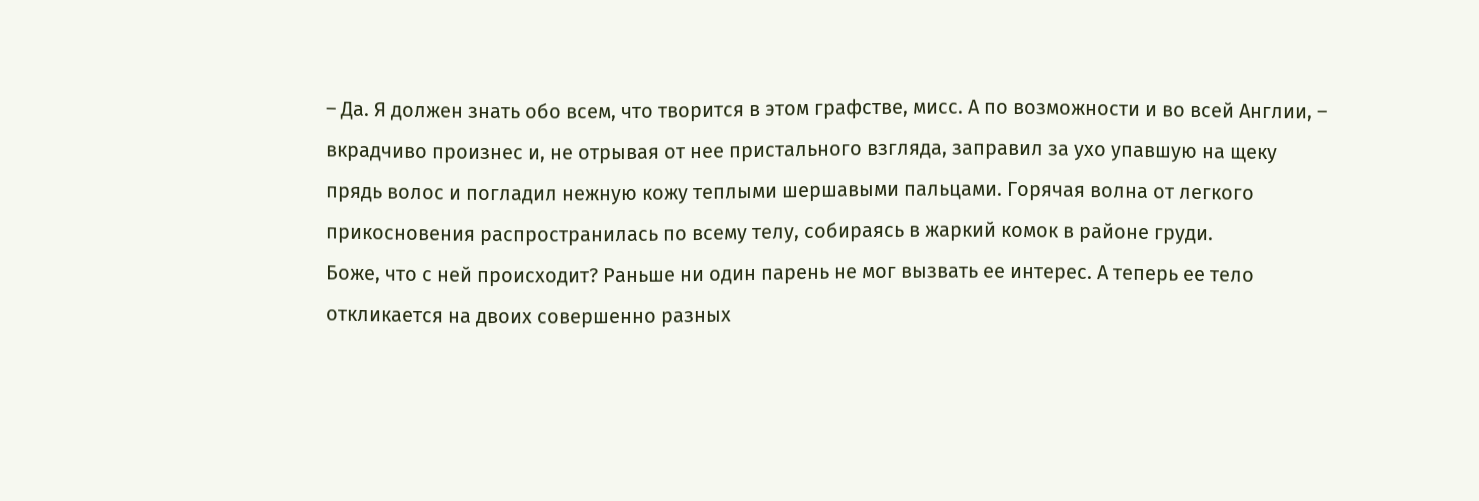– Да. Я должен знать обо всем, что творится в этом графстве, мисс. А по возможности и во всей Англии, – вкрадчиво произнес и, не отрывая от нее пристального взгляда, заправил за ухо упавшую на щеку прядь волос и погладил нежную кожу теплыми шершавыми пальцами. Горячая волна от легкого прикосновения распространилась по всему телу, собираясь в жаркий комок в районе груди.
Боже, что с ней происходит? Раньше ни один парень не мог вызвать ее интерес. А теперь ее тело откликается на двоих совершенно разных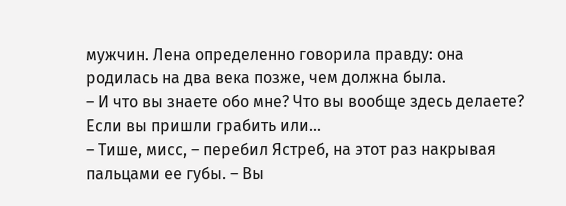мужчин. Лена определенно говорила правду: она родилась на два века позже, чем должна была.
– И что вы знаете обо мне? Что вы вообще здесь делаете? Если вы пришли грабить или…
– Тише, мисс, – перебил Ястреб, на этот раз накрывая пальцами ее губы. – Вы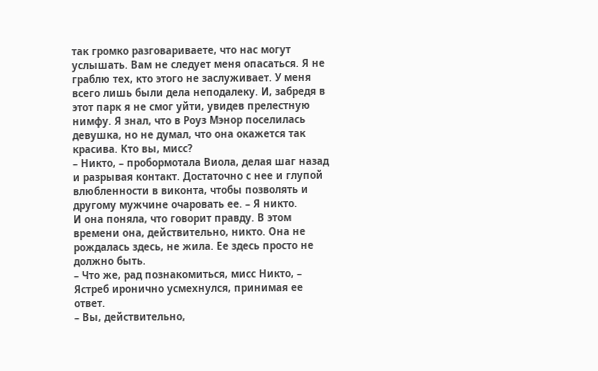так громко разговариваете, что нас могут услышать. Вам не следует меня опасаться. Я не граблю тех, кто этого не заслуживает. У меня всего лишь были дела неподалеку. И, забредя в этот парк я не смог уйти, увидев прелестную нимфу. Я знал, что в Роуз Мэнор поселилась девушка, но не думал, что она окажется так красива. Кто вы, мисс?
– Никто, – пробормотала Виола, делая шаг назад и разрывая контакт. Достаточно с нее и глупой влюбленности в виконта, чтобы позволять и другому мужчине очаровать ее. – Я никто.
И она поняла, что говорит правду. В этом времени она, действительно, никто. Она не рождалась здесь, не жила. Ее здесь просто не должно быть.
– Что же, рад познакомиться, мисс Никто, – Ястреб иронично усмехнулся, принимая ее ответ.
– Вы, действительно,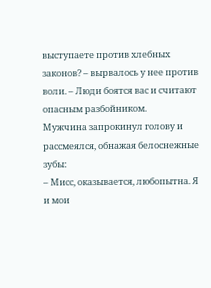выступаете против хлебных законов? – вырвалось у нее против воли. – Люди боятся вас и считают опасным разбойником.
Мужчина запрокинул голову и рассмеялся, обнажая белоснежные зубы:
– Мисс, оказывается, любопытна. Я и мои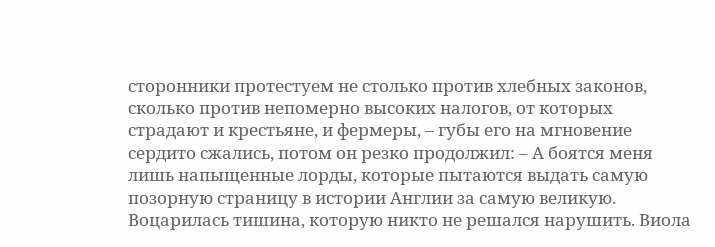сторонники протестуем не столько против хлебных законов, сколько против непомерно высоких налогов, от которых страдают и крестьяне, и фермеры, – губы его на мгновение сердито сжались, потом он резко продолжил: – А боятся меня лишь напыщенные лорды, которые пытаются выдать самую позорную страницу в истории Англии за самую великую.
Воцарилась тишина, которую никто не решался нарушить. Виола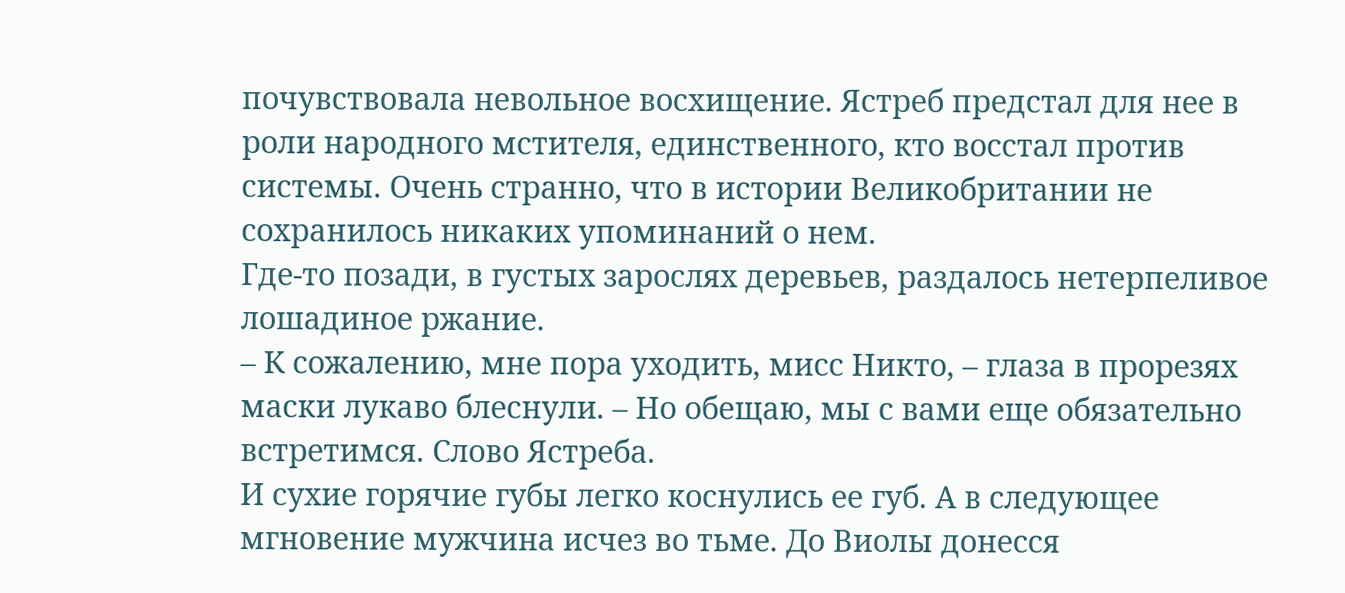почувствовала невольное восхищение. Ястреб предстал для нее в роли народного мстителя, единственного, кто восстал против системы. Очень странно, что в истории Великобритании не сохранилось никаких упоминаний о нем.
Где-то позади, в густых зарослях деревьев, раздалось нетерпеливое лошадиное ржание.
– К сожалению, мне пора уходить, мисс Никто, – глаза в прорезях маски лукаво блеснули. – Но обещаю, мы с вами еще обязательно встретимся. Слово Ястреба.
И сухие горячие губы легко коснулись ее губ. А в следующее мгновение мужчина исчез во тьме. До Виолы донесся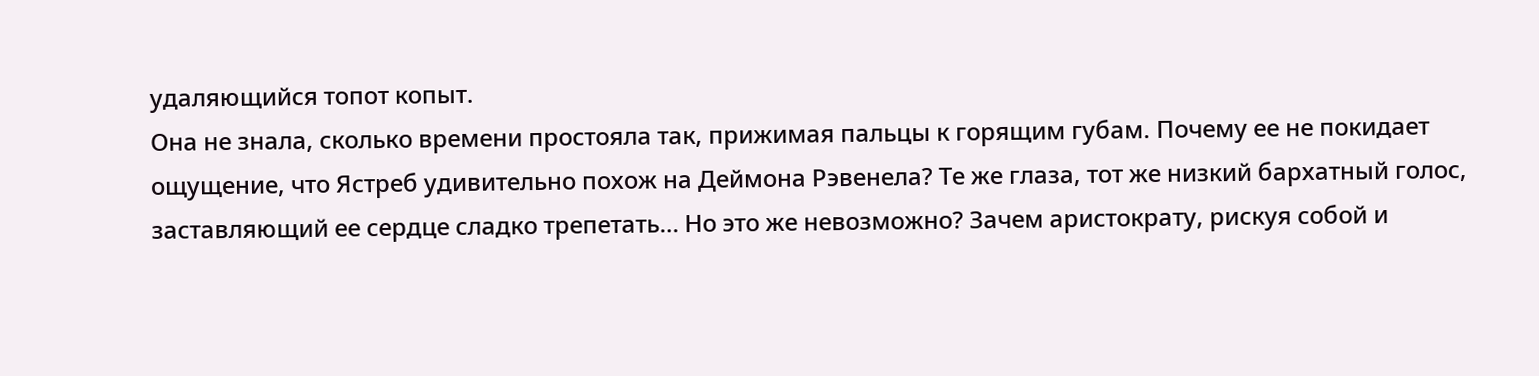удаляющийся топот копыт.
Она не знала, сколько времени простояла так, прижимая пальцы к горящим губам. Почему ее не покидает ощущение, что Ястреб удивительно похож на Деймона Рэвенела? Те же глаза, тот же низкий бархатный голос, заставляющий ее сердце сладко трепетать… Но это же невозможно? Зачем аристократу, рискуя собой и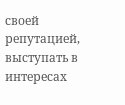своей репутацией, выступать в интересах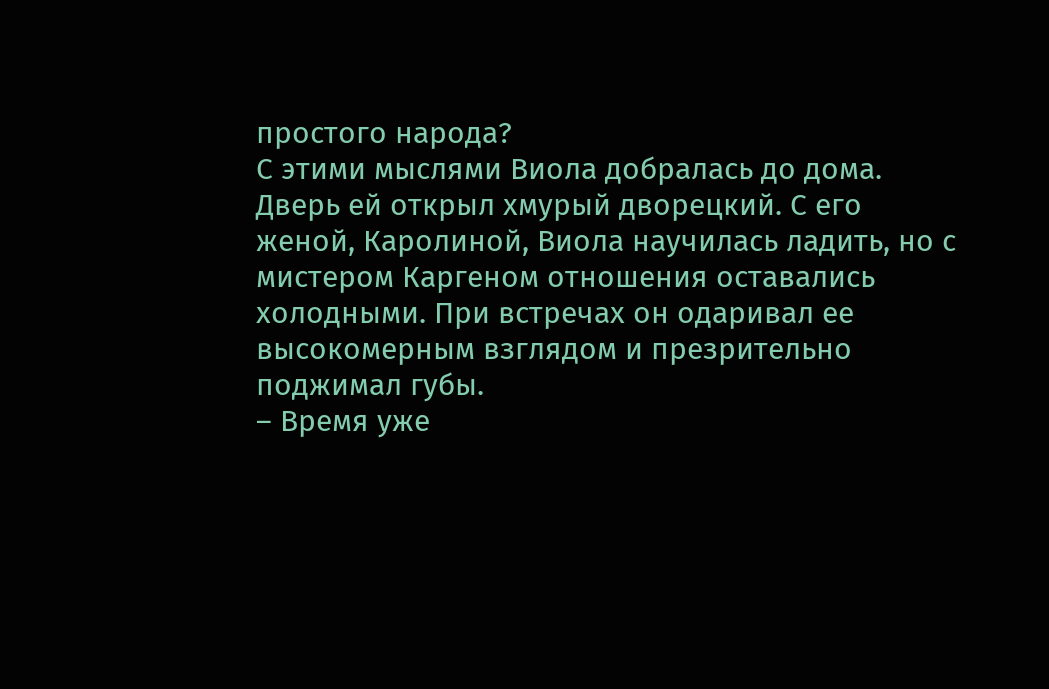простого народа?
С этими мыслями Виола добралась до дома. Дверь ей открыл хмурый дворецкий. С его женой, Каролиной, Виола научилась ладить, но с мистером Каргеном отношения оставались холодными. При встречах он одаривал ее высокомерным взглядом и презрительно поджимал губы.
– Время уже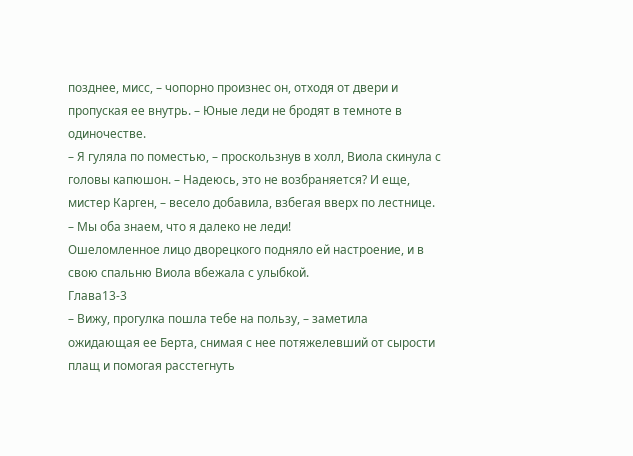позднее, мисс, – чопорно произнес он, отходя от двери и пропуская ее внутрь. – Юные леди не бродят в темноте в одиночестве.
– Я гуляла по поместью, – проскользнув в холл, Виола скинула с головы капюшон. – Надеюсь, это не возбраняется? И еще, мистер Карген, – весело добавила, взбегая вверх по лестнице. – Мы оба знаем, что я далеко не леди!
Ошеломленное лицо дворецкого подняло ей настроение, и в свою спальню Виола вбежала с улыбкой.
Глава13-3
– Вижу, прогулка пошла тебе на пользу, – заметила ожидающая ее Берта, снимая с нее потяжелевший от сырости плащ и помогая расстегнуть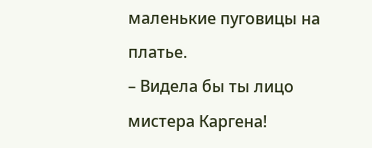маленькие пуговицы на платье.
– Видела бы ты лицо мистера Каргена!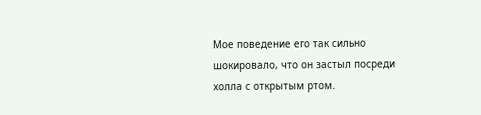Мое поведение его так сильно шокировало, что он застыл посреди холла с открытым ртом.